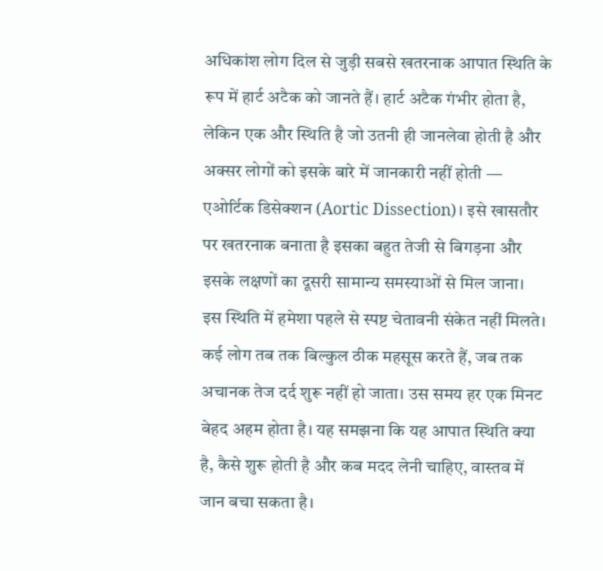अधिकांश लोग दिल से जुड़ी सबसे खतरनाक आपात स्थिति के रूप में हार्ट अटैक को जानते हैं। हार्ट अटैक गंभीर होता है, लेकिन एक और स्थिति है जो उतनी ही जानलेवा होती है और अक्सर लोगों को इसके बारे में जानकारी नहीं होती — एओर्टिक डिसेक्शन (Aortic Dissection)। इसे खासतौर पर खतरनाक बनाता है इसका बहुत तेजी से बिगड़ना और इसके लक्षणों का दूसरी सामान्य समस्याओं से मिल जाना।
इस स्थिति में हमेशा पहले से स्पष्ट चेतावनी संकेत नहीं मिलते। कई लोग तब तक बिल्कुल ठीक महसूस करते हैं, जब तक अचानक तेज दर्द शुरू नहीं हो जाता। उस समय हर एक मिनट बेहद अहम होता है। यह समझना कि यह आपात स्थिति क्या है, कैसे शुरू होती है और कब मदद लेनी चाहिए, वास्तव में जान बचा सकता है।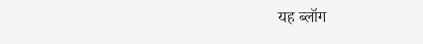यह ब्लॉग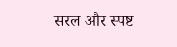सरल और स्पष्ट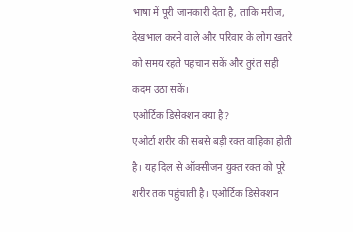भाषा में पूरी जानकारी देता है, ताकि मरीज, देखभाल करने वाले और परिवार के लोग खतरे को समय रहते पहचान सकें और तुरंत सही कदम उठा सकें।
एओर्टिक डिसेक्शन क्या है?
एओर्टा शरीर की सबसे बड़ी रक्त वाहिका होती है। यह दिल से ऑक्सीजन युक्त रक्त को पूरे शरीर तक पहुंचाती है। एओर्टिक डिसेक्शन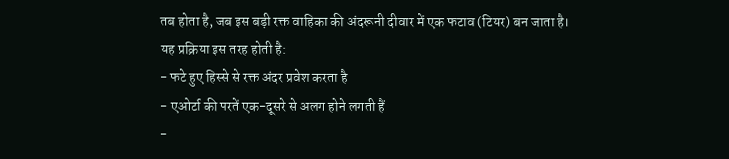तब होता है, जब इस बड़ी रक्त वाहिका की अंदरूनी दीवार में एक फटाव (टियर) बन जाता है।
यह प्रक्रिया इस तरह होती है:
- फटे हुए हिस्से से रक्त अंदर प्रवेश करता है
- एओर्टा की परतें एक-दूसरे से अलग होने लगती हैं
-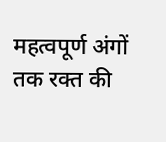महत्वपूर्ण अंगों तक रक्त की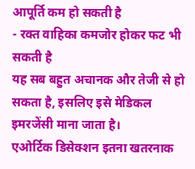आपूर्ति कम हो सकती है
- रक्त वाहिका कमजोर होकर फट भी सकती है
यह सब बहुत अचानक और तेजी से हो सकता है, इसलिए इसे मेडिकल इमरजेंसी माना जाता है।
एओर्टिक डिसेक्शन इतना खतरनाक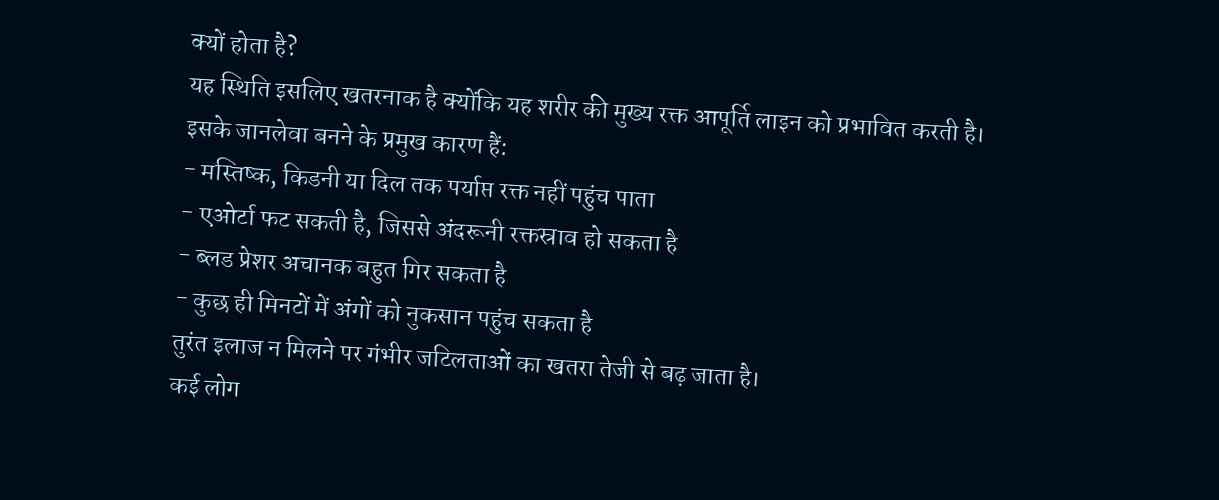क्यों होता है?
यह स्थिति इसलिए खतरनाक है क्योंकि यह शरीर की मुख्य रक्त आपूर्ति लाइन को प्रभावित करती है।
इसके जानलेवा बनने के प्रमुख कारण हैं:
- मस्तिष्क, किडनी या दिल तक पर्याप्त रक्त नहीं पहुंच पाता
- एओर्टा फट सकती है, जिससे अंदरूनी रक्तस्राव हो सकता है
- ब्लड प्रेशर अचानक बहुत गिर सकता है
- कुछ ही मिनटों में अंगों को नुकसान पहुंच सकता है
तुरंत इलाज न मिलने पर गंभीर जटिलताओं का खतरा तेजी से बढ़ जाता है।
कई लोग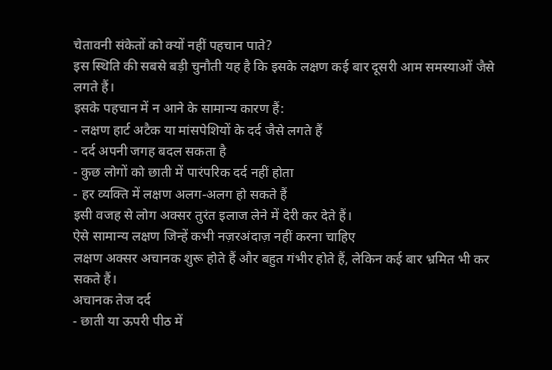चेतावनी संकेतों को क्यों नहीं पहचान पाते?
इस स्थिति की सबसे बड़ी चुनौती यह है कि इसके लक्षण कई बार दूसरी आम समस्याओं जैसे लगते हैं।
इसके पहचान में न आने के सामान्य कारण हैं:
- लक्षण हार्ट अटैक या मांसपेशियों के दर्द जैसे लगते हैं
- दर्द अपनी जगह बदल सकता है
- कुछ लोगों को छाती में पारंपरिक दर्द नहीं होता
- हर व्यक्ति में लक्षण अलग-अलग हो सकते हैं
इसी वजह से लोग अक्सर तुरंत इलाज लेने में देरी कर देते हैं।
ऐसे सामान्य लक्षण जिन्हें कभी नज़रअंदाज़ नहीं करना चाहिए
लक्षण अक्सर अचानक शुरू होते हैं और बहुत गंभीर होते हैं, लेकिन कई बार भ्रमित भी कर सकते हैं।
अचानक तेज दर्द
- छाती या ऊपरी पीठ में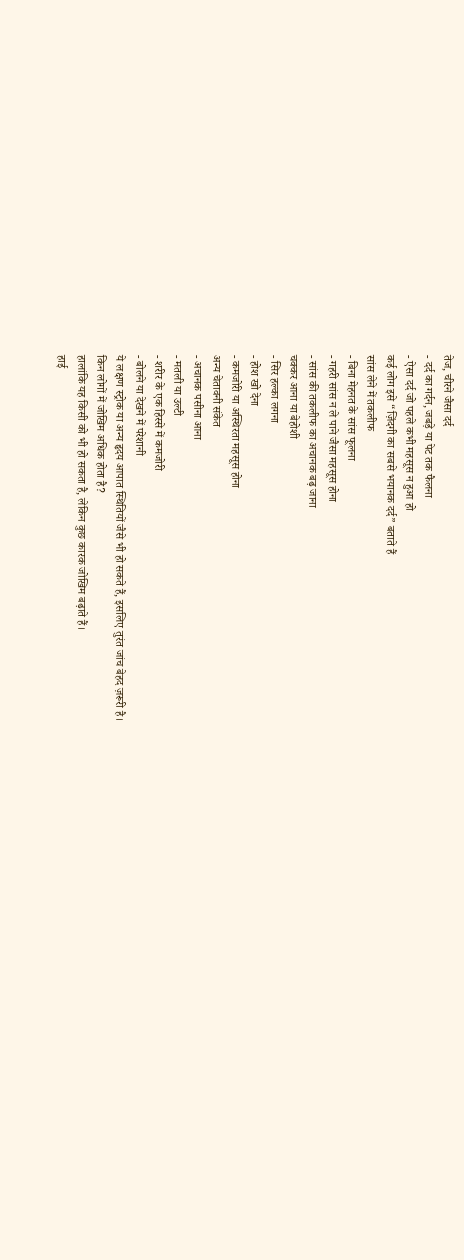तेज, चीरने जैसा दर्द
- दर्द का गर्दन, जबड़े या पेट तक फैलना
- ऐसा दर्द जो पहले कभी महसूस न हुआ हो
कई लोग इसे “ज़िंदगी का सबसे भयानक दर्द” बताते हैं
सांस लेने में तकलीफ
- बिना मेहनत के सांस फूलना
- गहरी सांस न ले पाने जैसा महसूस होना
- सांस की तकलीफ का अचानक बढ़ जाना
चक्कर आना या बेहोशी
- सिर हल्का लगना
- होश खो देना
- कमजोरी या अस्थिरता महसूस होना
अन्य चेतावनी संकेत
- अचानक पसीना आना
- मतली या उल्टी
- शरीर के एक हिस्से में कमजोरी
- बोलने या देखने में परेशानी
ये लक्षण स्ट्रोक या अन्य हृदय आपात स्थितियों जैसे भी हो सकते हैं, इसलिए तुरंत जांच बेहद ज़रूरी है।
किन लोगों में जोखिम अधिक होता है?
हालांकि यह किसी को भी हो सकता है, लेकिन कुछ कारक जोखिम बढ़ाते हैं।
हाई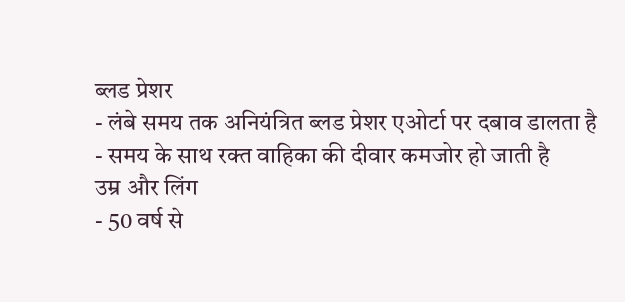ब्लड प्रेशर
- लंबे समय तक अनियंत्रित ब्लड प्रेशर एओर्टा पर दबाव डालता है
- समय के साथ रक्त वाहिका की दीवार कमजोर हो जाती है
उम्र और लिंग
- 50 वर्ष से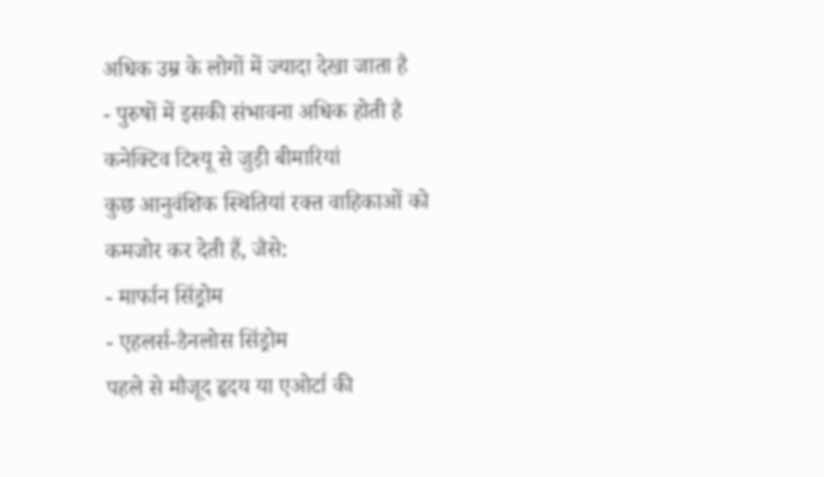अधिक उम्र के लोगों में ज्यादा देखा जाता है
- पुरुषों में इसकी संभावना अधिक होती है
कनेक्टिव टिश्यू से जुड़ी बीमारियां
कुछ आनुवंशिक स्थितियां रक्त वाहिकाओं को कमजोर कर देती हैं, जैसे:
- मार्फान सिंड्रोम
- एहलर्स-डैनलोस सिंड्रोम
पहले से मौजूद हृदय या एओर्टा की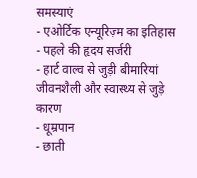समस्याएं
- एओर्टिक एन्यूरिज़्म का इतिहास
- पहले की हृदय सर्जरी
- हार्ट वाल्व से जुड़ी बीमारियां
जीवनशैली और स्वास्थ्य से जुड़े कारण
- धूम्रपान
- छाती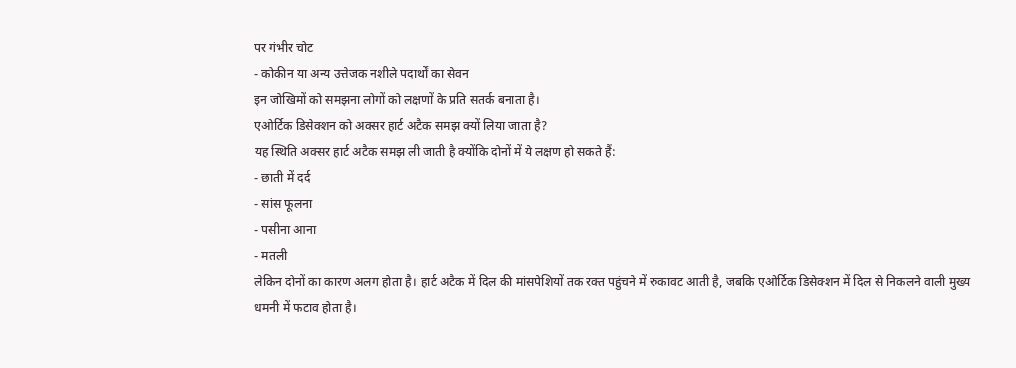पर गंभीर चोट
- कोकीन या अन्य उत्तेजक नशीले पदार्थों का सेवन
इन जोखिमों को समझना लोगों को लक्षणों के प्रति सतर्क बनाता है।
एओर्टिक डिसेक्शन को अक्सर हार्ट अटैक समझ क्यों लिया जाता है?
यह स्थिति अक्सर हार्ट अटैक समझ ली जाती है क्योंकि दोनों में ये लक्षण हो सकते हैं:
- छाती में दर्द
- सांस फूलना
- पसीना आना
- मतली
लेकिन दोनों का कारण अलग होता है। हार्ट अटैक में दिल की मांसपेशियों तक रक्त पहुंचने में रुकावट आती है, जबकि एओर्टिक डिसेक्शन में दिल से निकलने वाली मुख्य धमनी में फटाव होता है।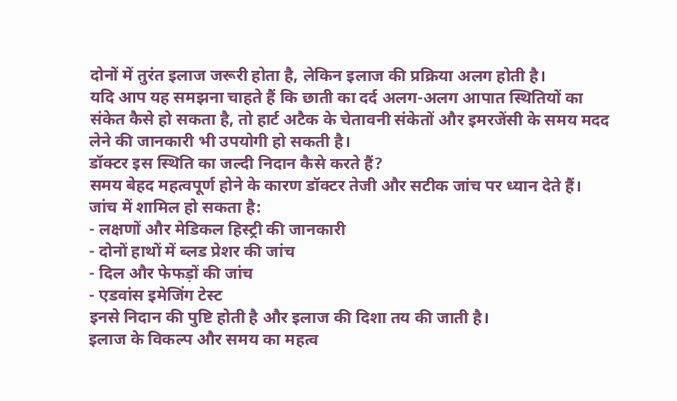दोनों में तुरंत इलाज जरूरी होता है, लेकिन इलाज की प्रक्रिया अलग होती है।
यदि आप यह समझना चाहते हैं कि छाती का दर्द अलग-अलग आपात स्थितियों का संकेत कैसे हो सकता है, तो हार्ट अटैक के चेतावनी संकेतों और इमरजेंसी के समय मदद लेने की जानकारी भी उपयोगी हो सकती है।
डॉक्टर इस स्थिति का जल्दी निदान कैसे करते हैं?
समय बेहद महत्वपूर्ण होने के कारण डॉक्टर तेजी और सटीक जांच पर ध्यान देते हैं।
जांच में शामिल हो सकता है:
- लक्षणों और मेडिकल हिस्ट्री की जानकारी
- दोनों हाथों में ब्लड प्रेशर की जांच
- दिल और फेफड़ों की जांच
- एडवांस इमेजिंग टेस्ट
इनसे निदान की पुष्टि होती है और इलाज की दिशा तय की जाती है।
इलाज के विकल्प और समय का महत्व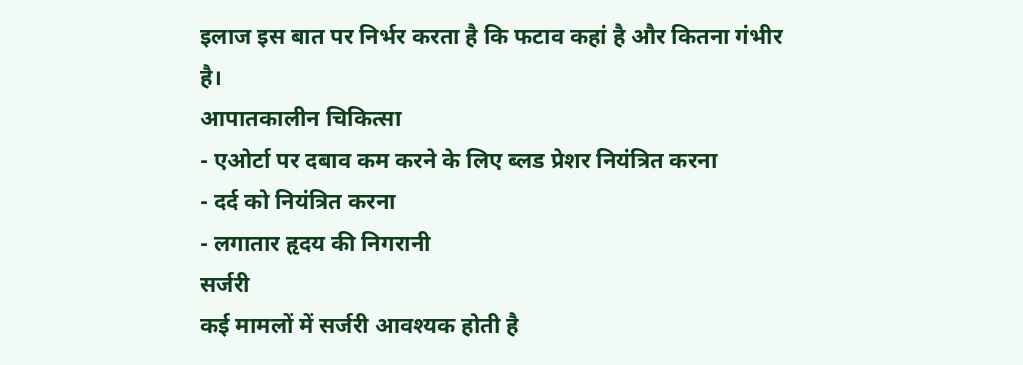इलाज इस बात पर निर्भर करता है कि फटाव कहां है और कितना गंभीर है।
आपातकालीन चिकित्सा
- एओर्टा पर दबाव कम करने के लिए ब्लड प्रेशर नियंत्रित करना
- दर्द को नियंत्रित करना
- लगातार हृदय की निगरानी
सर्जरी
कई मामलों में सर्जरी आवश्यक होती है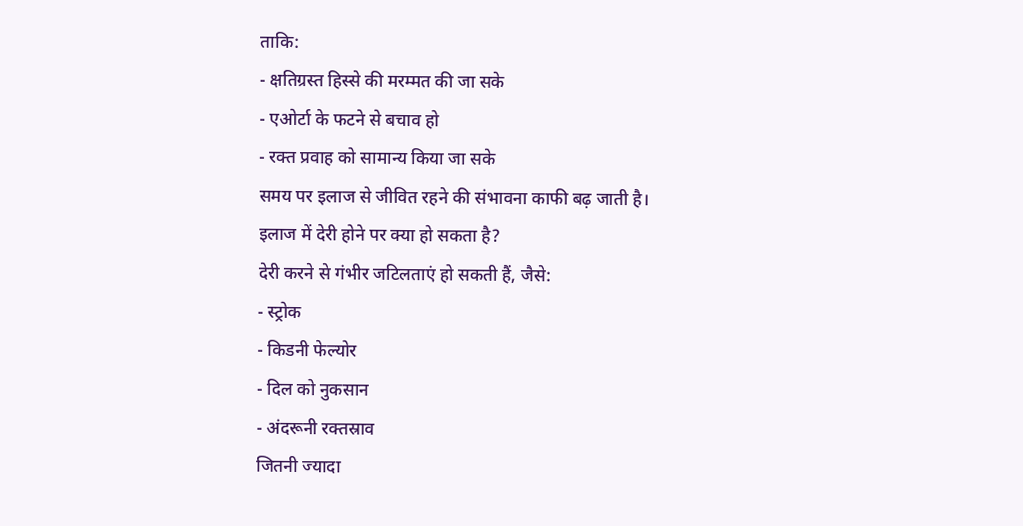ताकि:
- क्षतिग्रस्त हिस्से की मरम्मत की जा सके
- एओर्टा के फटने से बचाव हो
- रक्त प्रवाह को सामान्य किया जा सके
समय पर इलाज से जीवित रहने की संभावना काफी बढ़ जाती है।
इलाज में देरी होने पर क्या हो सकता है?
देरी करने से गंभीर जटिलताएं हो सकती हैं, जैसे:
- स्ट्रोक
- किडनी फेल्योर
- दिल को नुकसान
- अंदरूनी रक्तस्राव
जितनी ज्यादा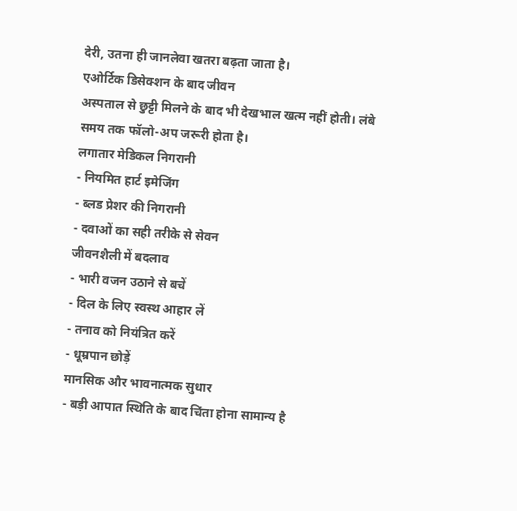देरी, उतना ही जानलेवा खतरा बढ़ता जाता है।
एओर्टिक डिसेक्शन के बाद जीवन
अस्पताल से छुट्टी मिलने के बाद भी देखभाल खत्म नहीं होती। लंबे समय तक फॉलो-अप जरूरी होता है।
लगातार मेडिकल निगरानी
- नियमित हार्ट इमेजिंग
- ब्लड प्रेशर की निगरानी
- दवाओं का सही तरीके से सेवन
जीवनशैली में बदलाव
- भारी वजन उठाने से बचें
- दिल के लिए स्वस्थ आहार लें
- तनाव को नियंत्रित करें
- धूम्रपान छोड़ें
मानसिक और भावनात्मक सुधार
- बड़ी आपात स्थिति के बाद चिंता होना सामान्य है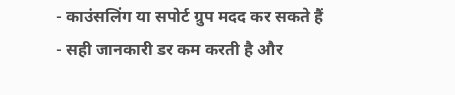- काउंसलिंग या सपोर्ट ग्रुप मदद कर सकते हैं
- सही जानकारी डर कम करती है और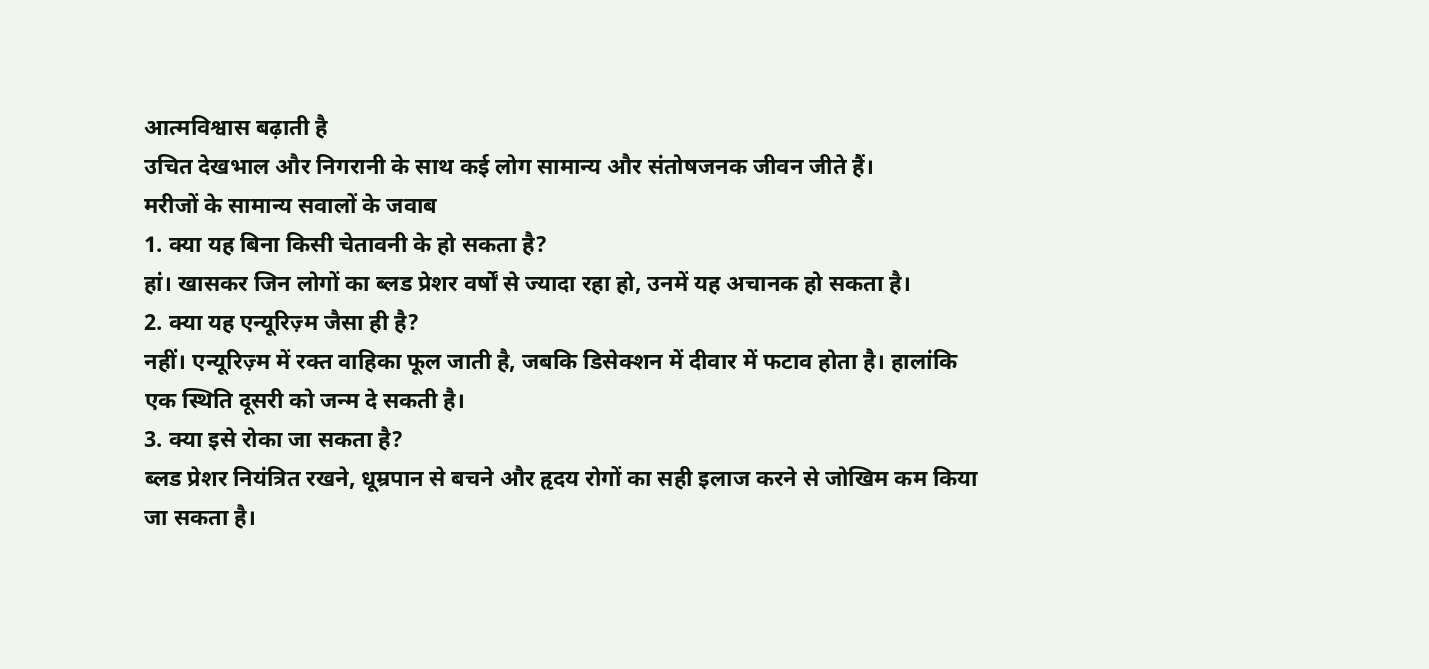आत्मविश्वास बढ़ाती है
उचित देखभाल और निगरानी के साथ कई लोग सामान्य और संतोषजनक जीवन जीते हैं।
मरीजों के सामान्य सवालों के जवाब
1. क्या यह बिना किसी चेतावनी के हो सकता है?
हां। खासकर जिन लोगों का ब्लड प्रेशर वर्षों से ज्यादा रहा हो, उनमें यह अचानक हो सकता है।
2. क्या यह एन्यूरिज़्म जैसा ही है?
नहीं। एन्यूरिज़्म में रक्त वाहिका फूल जाती है, जबकि डिसेक्शन में दीवार में फटाव होता है। हालांकि एक स्थिति दूसरी को जन्म दे सकती है।
3. क्या इसे रोका जा सकता है?
ब्लड प्रेशर नियंत्रित रखने, धूम्रपान से बचने और हृदय रोगों का सही इलाज करने से जोखिम कम किया जा सकता है।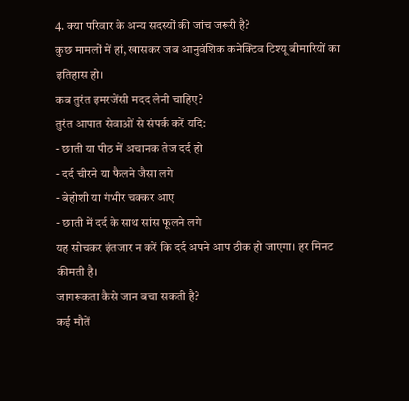4. क्या परिवार के अन्य सदस्यों की जांच जरूरी है?
कुछ मामलों में हां, खासकर जब आनुवंशिक कनेक्टिव टिश्यू बीमारियों का इतिहास हो।
कब तुरंत इमरजेंसी मदद लेनी चाहिए?
तुरंत आपात सेवाओं से संपर्क करें यदि:
- छाती या पीठ में अचानक तेज दर्द हो
- दर्द चीरने या फैलने जैसा लगे
- बेहोशी या गंभीर चक्कर आए
- छाती में दर्द के साथ सांस फूलने लगे
यह सोचकर इंतजार न करें कि दर्द अपने आप ठीक हो जाएगा। हर मिनट कीमती है।
जागरूकता कैसे जान बचा सकती है?
कई मौतें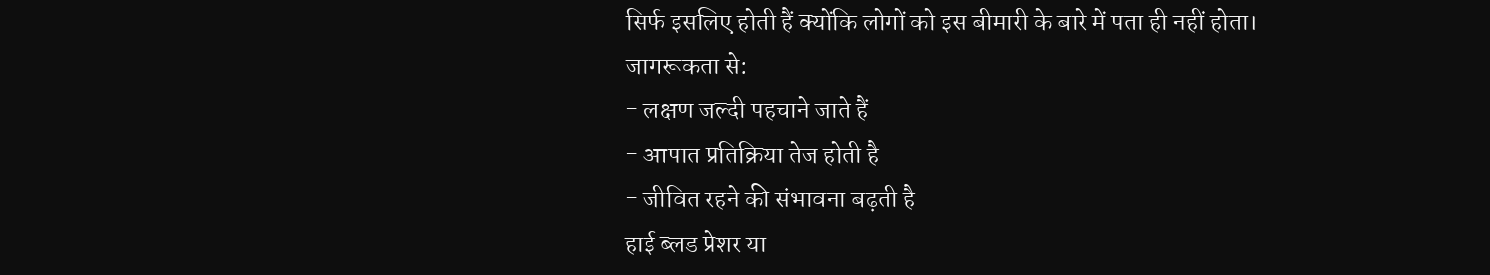सिर्फ इसलिए होती हैं क्योंकि लोगों को इस बीमारी के बारे में पता ही नहीं होता।
जागरूकता से:
- लक्षण जल्दी पहचाने जाते हैं
- आपात प्रतिक्रिया तेज होती है
- जीवित रहने की संभावना बढ़ती है
हाई ब्लड प्रेशर या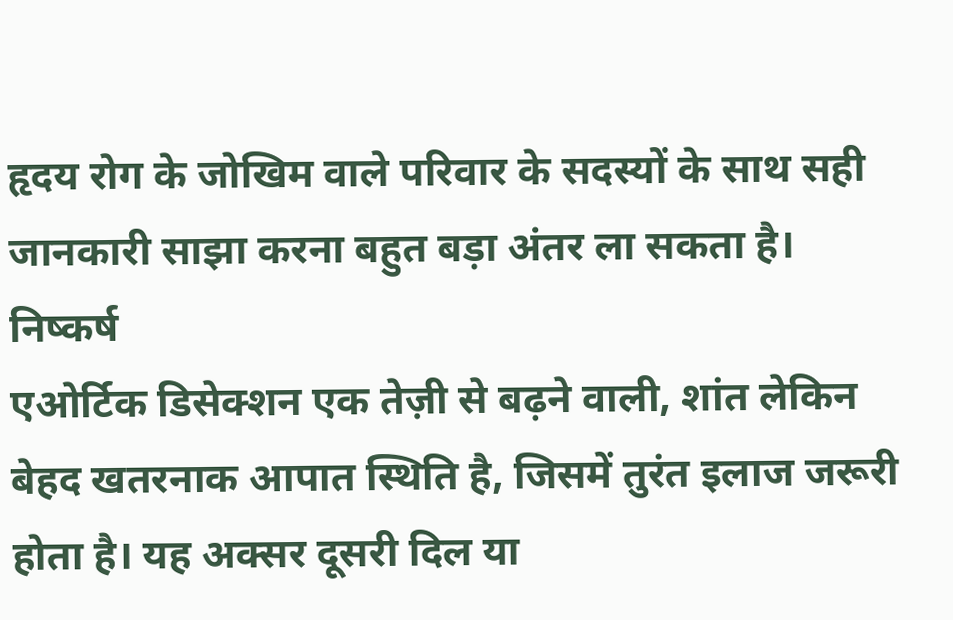हृदय रोग के जोखिम वाले परिवार के सदस्यों के साथ सही जानकारी साझा करना बहुत बड़ा अंतर ला सकता है।
निष्कर्ष
एओर्टिक डिसेक्शन एक तेज़ी से बढ़ने वाली, शांत लेकिन बेहद खतरनाक आपात स्थिति है, जिसमें तुरंत इलाज जरूरी होता है। यह अक्सर दूसरी दिल या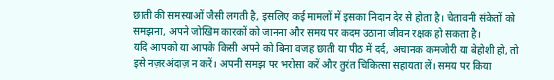छाती की समस्याओं जैसी लगती है, इसलिए कई मामलों में इसका निदान देर से होता है। चेतावनी संकेतों को समझना, अपने जोखिम कारकों को जानना और समय पर कदम उठाना जीवन रक्षक हो सकता है।
यदि आपको या आपके किसी अपने को बिना वजह छाती या पीठ में दर्द, अचानक कमजोरी या बेहोशी हो, तो इसे नज़रअंदाज़ न करें। अपनी समझ पर भरोसा करें और तुरंत चिकित्सा सहायता लें। समय पर किया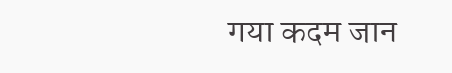गया कदम जान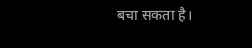बचा सकता है।